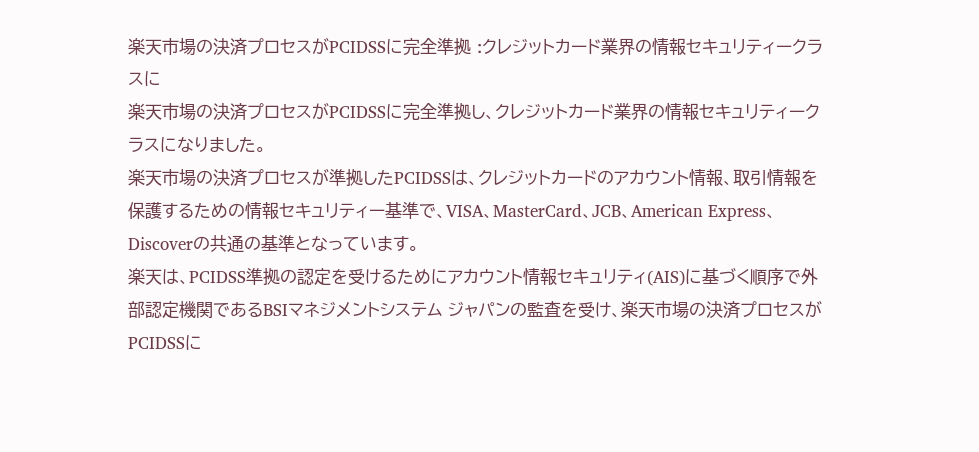楽天市場の決済プロセスがPCIDSSに完全準拠 :クレジットカード業界の情報セキュリティークラスに
楽天市場の決済プロセスがPCIDSSに完全準拠し、クレジットカード業界の情報セキュリティークラスになりました。
楽天市場の決済プロセスが準拠したPCIDSSは、クレジットカードのアカウント情報、取引情報を保護するための情報セキュリティー基準で、VISA、MasterCard、JCB、American Express、Discoverの共通の基準となっています。
楽天は、PCIDSS準拠の認定を受けるためにアカウント情報セキュリティ(AIS)に基づく順序で外部認定機関であるBSIマネジメントシステム ジャパンの監査を受け、楽天市場の決済プロセスがPCIDSSに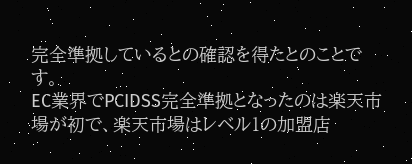完全準拠しているとの確認を得たとのことです。
EC業界でPCIDSS完全準拠となったのは楽天市場が初で、楽天市場はレベル1の加盟店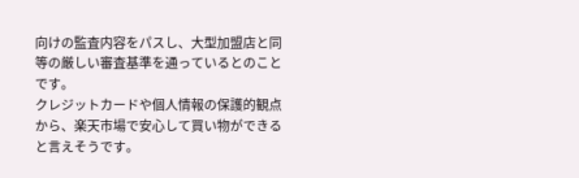向けの監査内容をパスし、大型加盟店と同等の厳しい審査基準を通っているとのことです。
クレジットカードや個人情報の保護的観点から、楽天市場で安心して買い物ができると言えそうです。